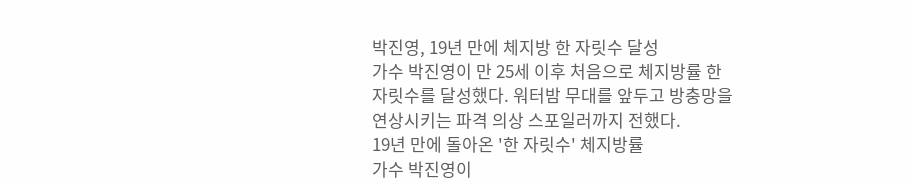박진영, 19년 만에 체지방 한 자릿수 달성
가수 박진영이 만 25세 이후 처음으로 체지방률 한 자릿수를 달성했다. 워터밤 무대를 앞두고 방충망을 연상시키는 파격 의상 스포일러까지 전했다.
19년 만에 돌아온 '한 자릿수' 체지방률
가수 박진영이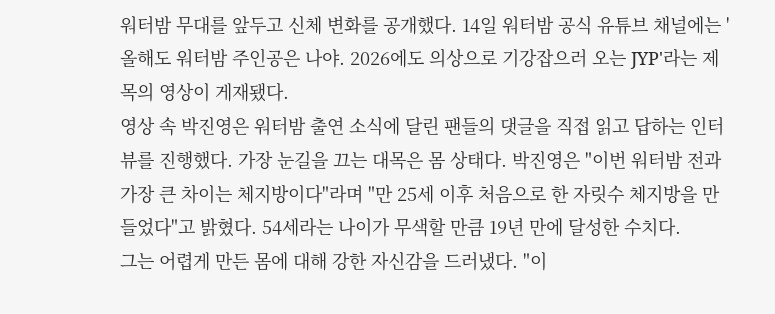워터밤 무대를 앞두고 신체 변화를 공개했다. 14일 워터밤 공식 유튜브 채널에는 '올해도 워터밤 주인공은 나야. 2026에도 의상으로 기강잡으러 오는 JYP'라는 제목의 영상이 게재됐다.
영상 속 박진영은 워터밤 출연 소식에 달린 팬들의 댓글을 직접 읽고 답하는 인터뷰를 진행했다. 가장 눈길을 끄는 대목은 몸 상태다. 박진영은 "이번 워터밤 전과 가장 큰 차이는 체지방이다"라며 "만 25세 이후 처음으로 한 자릿수 체지방을 만들었다"고 밝혔다. 54세라는 나이가 무색할 만큼 19년 만에 달성한 수치다.
그는 어렵게 만든 몸에 대해 강한 자신감을 드러냈다. "이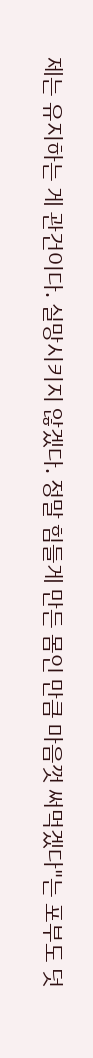제는 유지하는 게 관건이다. 실망시키지 않겠다. 정말 힘들게 만든 몸인 만큼 마음껏 써먹겠다"는 포부도 덧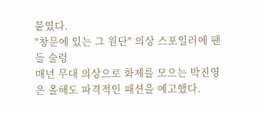붙였다.
"창문에 있는 그 원단" 의상 스포일러에 팬들 술렁
매년 무대 의상으로 화제를 모으는 박진영은 올해도 파격적인 패션을 예고했다.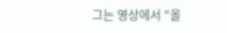그는 영상에서 "올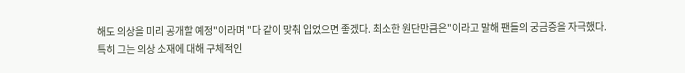해도 의상을 미리 공개할 예정"이라며 "다 같이 맞춰 입었으면 좋겠다. 최소한 원단만큼은"이라고 말해 팬들의 궁금증을 자극했다.
특히 그는 의상 소재에 대해 구체적인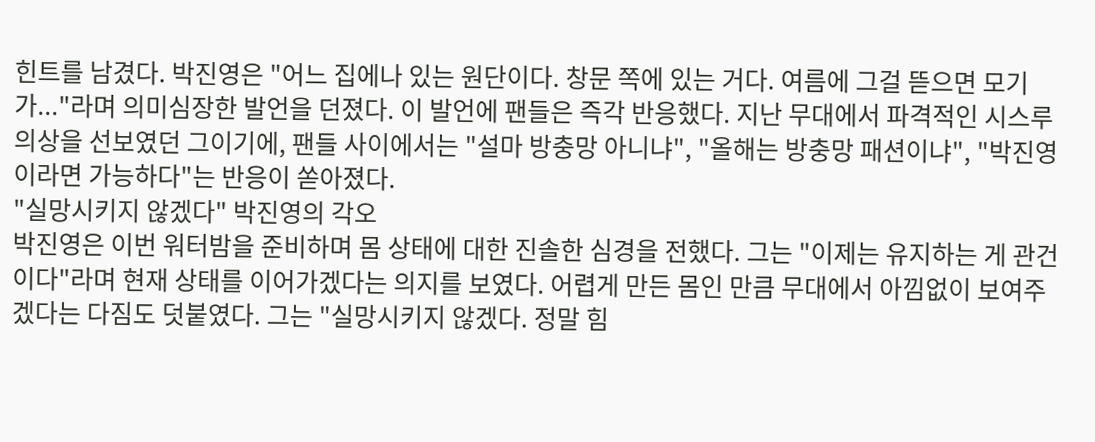힌트를 남겼다. 박진영은 "어느 집에나 있는 원단이다. 창문 쪽에 있는 거다. 여름에 그걸 뜯으면 모기가..."라며 의미심장한 발언을 던졌다. 이 발언에 팬들은 즉각 반응했다. 지난 무대에서 파격적인 시스루 의상을 선보였던 그이기에, 팬들 사이에서는 "설마 방충망 아니냐", "올해는 방충망 패션이냐", "박진영이라면 가능하다"는 반응이 쏟아졌다.
"실망시키지 않겠다" 박진영의 각오
박진영은 이번 워터밤을 준비하며 몸 상태에 대한 진솔한 심경을 전했다. 그는 "이제는 유지하는 게 관건이다"라며 현재 상태를 이어가겠다는 의지를 보였다. 어렵게 만든 몸인 만큼 무대에서 아낌없이 보여주겠다는 다짐도 덧붙였다. 그는 "실망시키지 않겠다. 정말 힘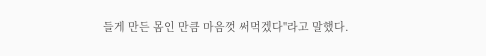들게 만든 몸인 만큼 마음껏 써먹겠다"라고 말했다.